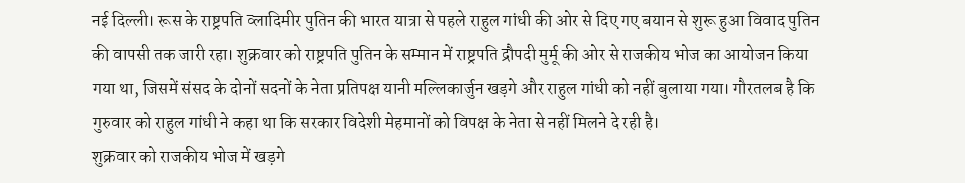नई दिल्ली। रूस के राष्ट्रपति व्लादिमीर पुतिन की भारत यात्रा से पहले राहुल गांधी की ओर से दिए गए बयान से शुरू हुआ विवाद पुतिन की वापसी तक जारी रहा। शुक्रवार को राष्ट्रपति पुतिन के सम्मान में राष्ट्रपति द्रौपदी मुर्मू की ओर से राजकीय भोज का आयोजन किया गया था, जिसमें संसद के दोनों सदनों के नेता प्रतिपक्ष यानी मल्लिकार्जुन खड़गे और राहुल गांधी को नहीं बुलाया गया। गौरतलब है कि गुरुवार को राहुल गांधी ने कहा था कि सरकार विदेशी मेहमानों को विपक्ष के नेता से नहीं मिलने दे रही है।
शुक्रवार को राजकीय भोज में खड़गे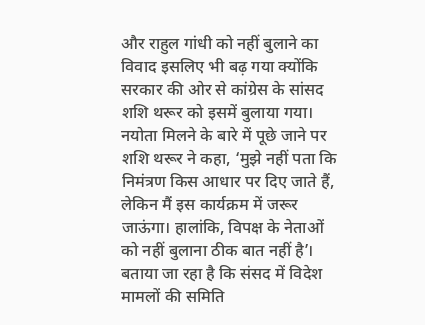और राहुल गांधी को नहीं बुलाने का विवाद इसलिए भी बढ़ गया क्योंकि सरकार की ओर से कांग्रेस के सांसद शशि थरूर को इसमें बुलाया गया। नयोता मिलने के बारे में पूछे जाने पर शशि थरूर ने कहा, ‘मुझे नहीं पता कि निमंत्रण किस आधार पर दिए जाते हैं, लेकिन मैं इस कार्यक्रम में जरूर जाऊंगा। हालांकि, विपक्ष के नेताओं को नहीं बुलाना ठीक बात नहीं है’। बताया जा रहा है कि संसद में विदेश मामलों की समिति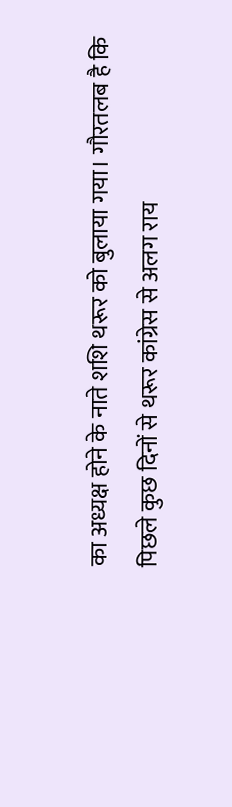का अध्यक्ष होने के नाते शशि थरूर को बुलाया गया। गौरतलब है कि पिछले कुछ दिनों से थरूर कांग्रेस से अलग राय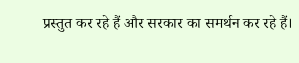प्रस्तुत कर रहे हैं और सरकार का समर्थन कर रहे हैं।